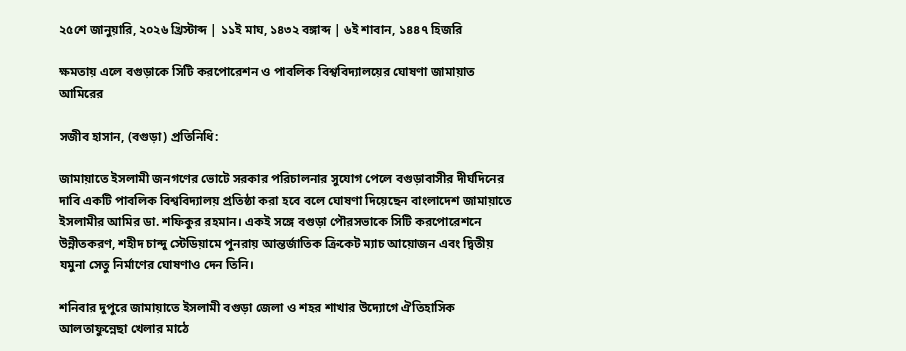২৫শে জানুয়ারি, ২০২৬ খ্রিস্টাব্দ | ১১ই মাঘ, ১৪৩২ বঙ্গাব্দ | ৬ই শাবান, ১৪৪৭ হিজরি

ক্ষমতায় এলে বগুড়াকে সিটি করপোরেশন ও পাবলিক বিশ্ববিদ্যালয়ের ঘোষণা জামায়াত আমিরের

সজীব হাসান, (বগুড়া) প্রতিনিধি:

জামায়াতে ইসলামী জনগণের ভোটে সরকার পরিচালনার সুযোগ পেলে বগুড়াবাসীর দীর্ঘদিনের দাবি একটি পাবলিক বিশ্ববিদ্যালয় প্রতিষ্ঠা করা হবে বলে ঘোষণা দিয়েছেন বাংলাদেশ জামায়াতে ইসলামীর আমির ডা. শফিকুর রহমান। একই সঙ্গে বগুড়া পৌরসভাকে সিটি করপোরেশনে উন্নীতকরণ, শহীদ চান্দু স্টেডিয়ামে পুনরায় আন্তর্জাতিক ক্রিকেট ম্যাচ আয়োজন এবং দ্বিতীয় যমুনা সেতু নির্মাণের ঘোষণাও দেন তিনি।

শনিবার দুপুরে জামায়াতে ইসলামী বগুড়া জেলা ও শহর শাখার উদ্যোগে ঐতিহাসিক আলতাফুন্নেছা খেলার মাঠে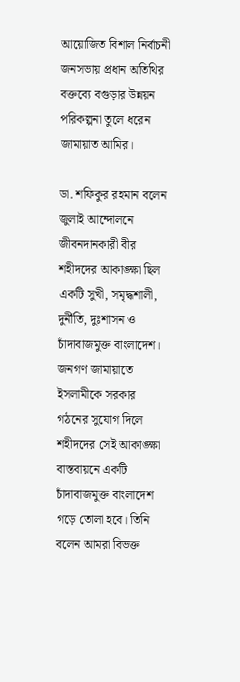আয়োজিত বিশাল নির্বাচনী জনসভায় প্রধান অতিথির বক্তব্যে বগুড়ার উন্নয়ন পরিকল্পনা তুলে ধরেন জামায়াত আমির।

ডা. শফিকুর রহমান বলেন জুলাই আন্দোলনে জীবনদানকারী বীর শহীদদের আকাঙ্ক্ষা ছিল একটি সুখী, সমৃদ্ধশালী, দুর্নীতি, দুঃশাসন ও চাঁদাবাজমুক্ত বাংলাদেশ। জনগণ জামায়াতে ইসলামীকে সরকার গঠনের সুযোগ দিলে শহীদদের সেই আকাঙ্ক্ষা বাস্তবায়নে একটি চাঁদাবাজমুক্ত বাংলাদেশ গড়ে তোলা হবে। তিনি বলেন আমরা বিভক্ত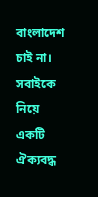বাংলাদেশ চাই না। সবাইকে নিয়ে একটি ঐক্যবদ্ধ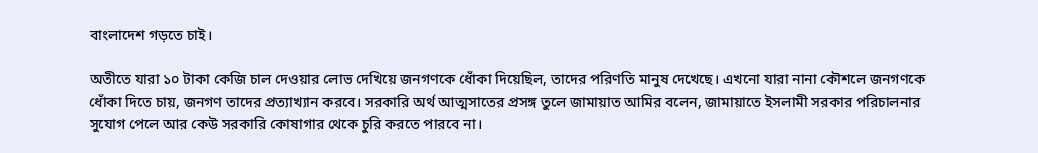বাংলাদেশ গড়তে চাই।

অতীতে যারা ১০ টাকা কেজি চাল দেওয়ার লোভ দেখিয়ে জনগণকে ধোঁকা দিয়েছিল, তাদের পরিণতি মানুষ দেখেছে। এখনো যারা নানা কৌশলে জনগণকে ধোঁকা দিতে চায়, জনগণ তাদের প্রত্যাখ্যান করবে। সরকারি অর্থ আত্মসাতের প্রসঙ্গ তুলে জামায়াত আমির বলেন, জামায়াতে ইসলামী সরকার পরিচালনার সুযোগ পেলে আর কেউ সরকারি কোষাগার থেকে চুরি করতে পারবে না।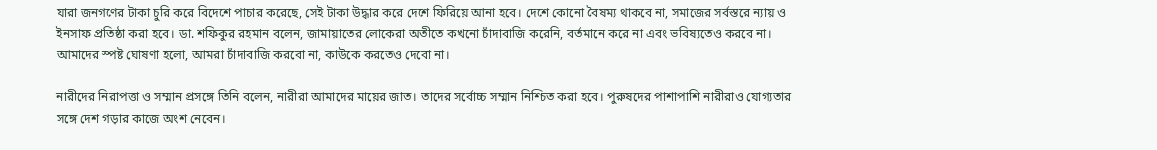যারা জনগণের টাকা চুরি করে বিদেশে পাচার করেছে, সেই টাকা উদ্ধার করে দেশে ফিরিয়ে আনা হবে। দেশে কোনো বৈষম্য থাকবে না, সমাজের সর্বস্তরে ন্যায় ও ইনসাফ প্রতিষ্ঠা করা হবে। ডা. শফিকুর রহমান বলেন, জামায়াতের লোকেরা অতীতে কখনো চাঁদাবাজি করেনি, বর্তমানে করে না এবং ভবিষ্যতেও করবে না। আমাদের স্পষ্ট ঘোষণা হলো, আমরা চাঁদাবাজি করবো না, কাউকে করতেও দেবো না।

নারীদের নিরাপত্তা ও সম্মান প্রসঙ্গে তিনি বলেন, নারীরা আমাদের মায়ের জাত। তাদের সর্বোচ্চ সম্মান নিশ্চিত করা হবে। পুরুষদের পাশাপাশি নারীরাও যোগ্যতার সঙ্গে দেশ গড়ার কাজে অংশ নেবেন।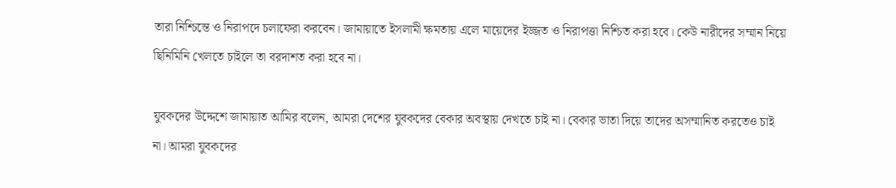তারা নিশ্চিন্তে ও নিরাপদে চলাফেরা করবেন। জামায়াতে ইসলামী ক্ষমতায় এলে মায়েদের ইজ্জত ও নিরাপত্তা নিশ্চিত করা হবে। কেউ নারীদের সম্মান নিয়ে ছিনিমিনি খেলতে চাইলে তা বরদাশত করা হবে না।

যুবকদের উদ্দেশে জামায়াত আমির বলেন, আমরা দেশের যুবকদের বেকার অবস্থায় দেখতে চাই না। বেকার ভাতা দিয়ে তাদের অসম্মানিত করতেও চাই না। আমরা যুবকদের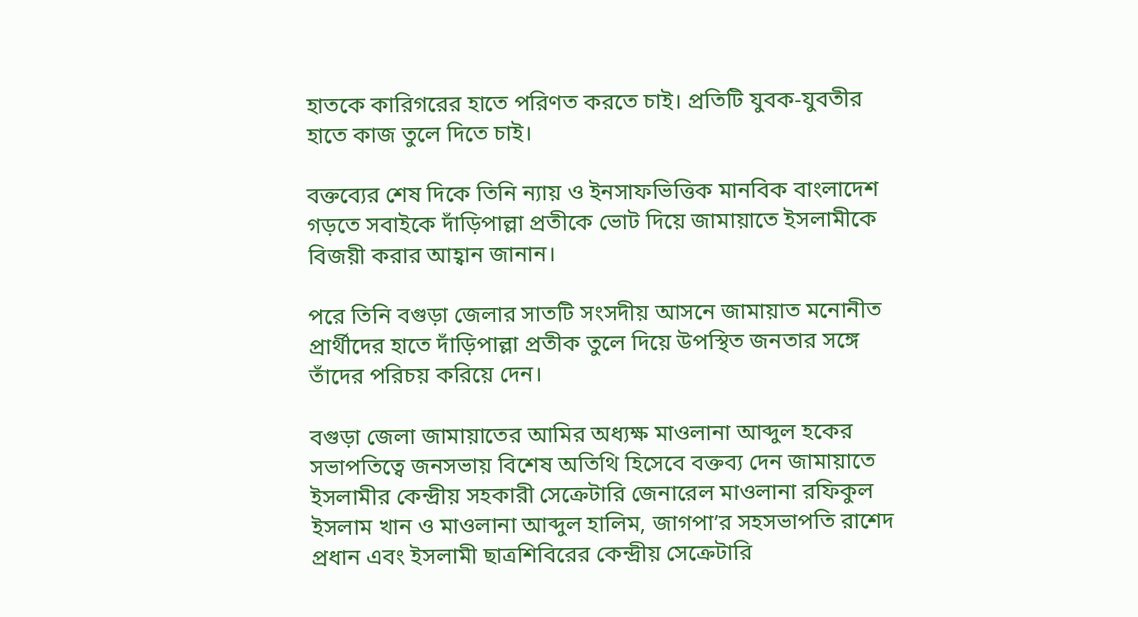হাতকে কারিগরের হাতে পরিণত করতে চাই। প্রতিটি যুবক-যুবতীর হাতে কাজ তুলে দিতে চাই।

বক্তব্যের শেষ দিকে তিনি ন্যায় ও ইনসাফভিত্তিক মানবিক বাংলাদেশ গড়তে সবাইকে দাঁড়িপাল্লা প্রতীকে ভোট দিয়ে জামায়াতে ইসলামীকে বিজয়ী করার আহ্বান জানান।

পরে তিনি বগুড়া জেলার সাতটি সংসদীয় আসনে জামায়াত মনোনীত প্রার্থীদের হাতে দাঁড়িপাল্লা প্রতীক তুলে দিয়ে উপস্থিত জনতার সঙ্গে তাঁদের পরিচয় করিয়ে দেন।

বগুড়া জেলা জামায়াতের আমির অধ্যক্ষ মাওলানা আব্দুল হকের সভাপতিত্বে জনসভায় বিশেষ অতিথি হিসেবে বক্তব্য দেন জামায়াতে ইসলামীর কেন্দ্রীয় সহকারী সেক্রেটারি জেনারেল মাওলানা রফিকুল ইসলাম খান ও মাওলানা আব্দুল হালিম, জাগপা’র সহসভাপতি রাশেদ প্রধান এবং ইসলামী ছাত্রশিবিরের কেন্দ্রীয় সেক্রেটারি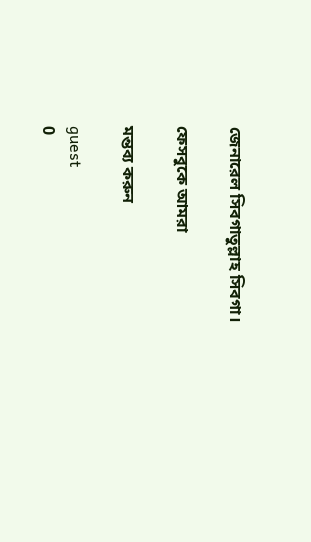জেনারেল সিবগাতুল্লাহ সিবগা।

ফেসবুকে আমরা

মন্তব্য করুন

guest
0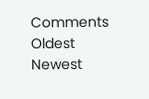Comments
Oldest
Newest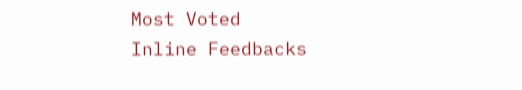Most Voted
Inline Feedbacks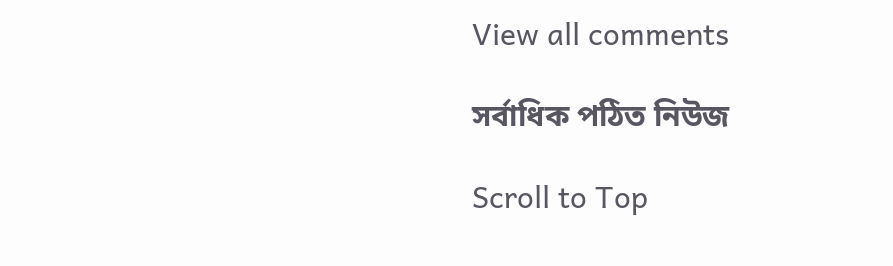View all comments

সর্বাধিক পঠিত নিউজ

Scroll to Top